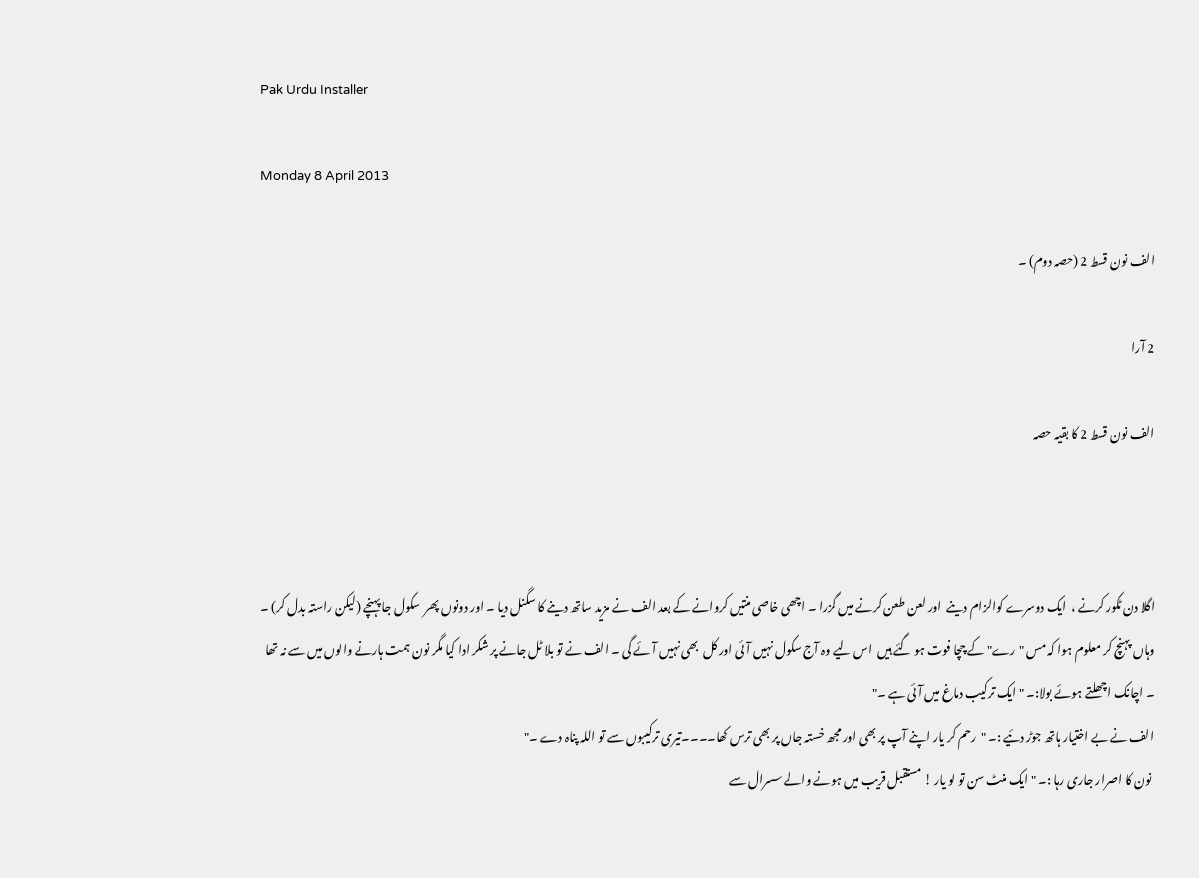Pak Urdu Installer

Monday 8 April 2013

الف نون قسط 2 (حصہ دوم) ۔

2 آرا

الف نون قسط 2 کا بقیہ حصہ



اگلا دن ٹکور کرنے ،  ایک دوسرے کوالزام دینے  اور لعن طعن کرنے میں گزرا ۔ اچھی خاصی منتیں کروانے کے بعد الف نے مزید ساتھ دینے کا سگنل دیا ۔ اور دونوں پھر  سکول جا پہنچے (لیکن راستہ بدل کر) ۔ وہاں پہنچ کر معلوم ہوا کہ مس "رے" کے چچا فوت ہو گئے ہیں  اس لیے وہ آج سکول نہیں آئی اور کل  بھی نہیں آئے گی ۔ الف نے تو بلا ٹل جانے پر شکر ادا کیا مگر نون ہمت ہارنے والوں میں سے نہ تھا ۔ اچانک اچھلتے ہوئے بولا:۔ " ایک ترکیب دماغ میں آئی ہے ۔"
الف نے بے اختیار ہاتھ جوڑ دئیے :۔ "رحم کر یار اپنے آپ پر بھی اور مجھ خستہ جاں پر بھی ترس کھا۔۔۔۔تیری ترکیبوں سے تو اللہ پناہ دے ۔"
 نون کا اصرار جاری رہا :۔ " ایک منٹ سن تو لو یار ! مستقبل قریب میں ہونے والے سسرال سے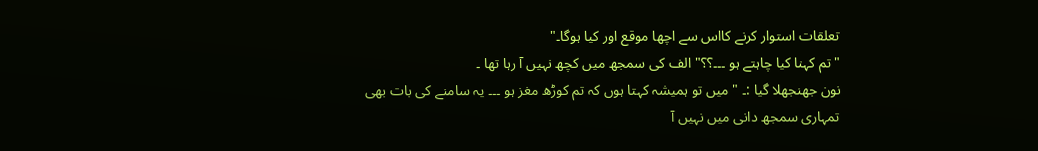تعلقات استوار کرنے کااس سے اچھا موقع اور کیا ہوگا۔"
"تم کہنا کیا چاہتے ہو ۔۔۔؟؟" الف کی سمجھ میں کچھ نہیں آ رہا تھا ۔
نون جھنجھلا گیا :۔ " میں تو ہمیشہ کہتا ہوں کہ تم کوڑھ مغز ہو ۔۔۔ یہ سامنے کی بات بھی تمہاری سمجھ دانی میں نہیں آ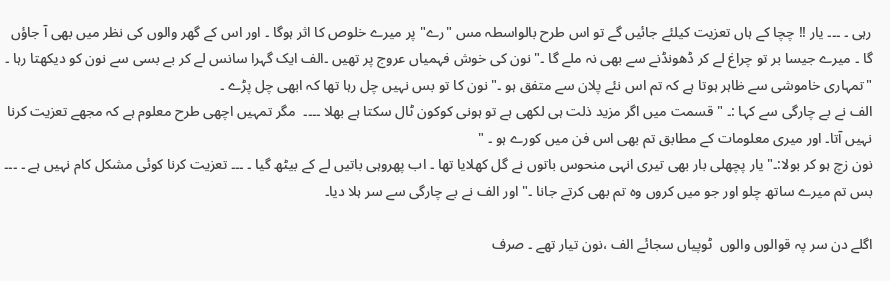رہی ۔ ۔۔۔ یار !! چچا کے ہاں تعزیت کیلئے جائیں گے تو اس طرح بالواسطہ مس "رے" پر میرے خلوص کا اثر ہوگا ۔ اور اس کے گھر والوں کی نظر میں بھی آ جاؤں گا ۔ میرے جیسا بر تو چراغ لے کر ڈھونڈنے سے بھی نہ ملے گا ۔" نون کی خوش فہمیاں عروج پر تھیں ۔الف ایک گہرا سانس لے کر بے بسی سے نون کو دیکھتا رہا ۔
"تمہاری خاموشی سے ظاہر ہوتا ہے کہ تم اس نئے پلان سے متفق ہو ۔" نون کا تو بس نہیں چل رہا تھا کہ ابھی چل پڑے ۔
الف نے بے چارگی سے کہا :۔ " قسمت میں اگر مزید ذلت ہی لکھی ہے تو ہونی کوکون ٹال سکتا ہے بھلا ۔۔۔۔  مگر تمہیں اچھی طرح معلوم ہے کہ مجھے تعزیت کرنا نہیں آتا۔ اور میری معلومات کے مطابق تم بھی اس فن میں کورے ہو ۔ "
نون زچ ہو کر بولا:۔" یار پچھلی بار بھی تیری انہی منحوس باتوں نے گل کھلایا تھا ۔ اب پھروہی باتیں لے کے بیٹھ گیا ۔ ۔۔۔ تعزیت کرنا کوئی مشکل کام نہیں ہے ۔ ۔۔۔ بس تم میرے ساتھ چلو اور جو میں کروں وہ تم بھی کرتے جانا ۔" اور الف نے بے چارگی سے سر ہلا دیا۔

اگلے دن سر پہ قوالوں والوں  ٹوپیاں سجائے الف ،نون تیار تھے ۔ صرف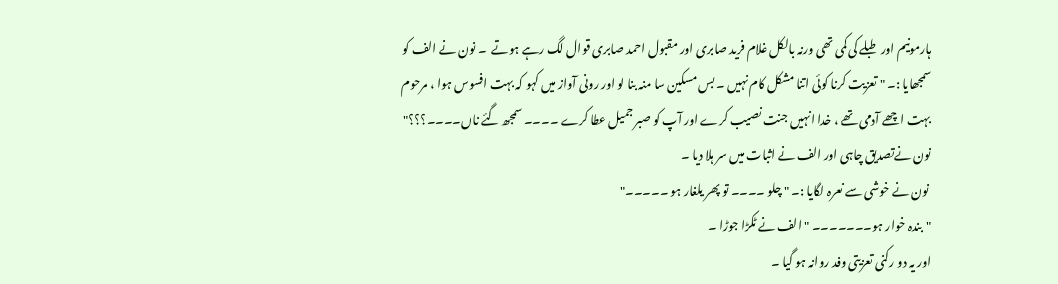ہارمونیم اور طبلے کی کمی تھی ورنہ بالکل غلام فرید صابری اور مقبول احمد صابری قوال لگ رہے ہوتے  ۔ نون نے الف کو سمجھایا :۔ " تعزیت کرنا کوئی اتنا مشکل کام نہیں ۔ بس مسکین سا منہ بنا لو اور رونی آواز میں کہو کہ بہت افسوس ہوا ، مرحوم بہت اچھے آدمی تھے ، خدا انہیں جنت نصیب کرے اور آپ کو صبر جمیل عطا کرے ۔۔۔۔ سمجھ گئے ناں۔۔۔۔؟؟؟" نون نےتصدیق چاہی اور الف نے اثبات میں سر ہلا دیا ۔
 نون نے خوشی سے نعرہ لگایا :۔ " چلو ۔۔۔۔ تو پھر یلغار ہو ۔۔۔۔۔"
"بندہ خوار ہو۔۔۔۔۔۔۔ " الف نے ٹکڑا جوڑا ۔
اور یہ دو رکنی تعزیتی وفد روانہ ہو گیا ۔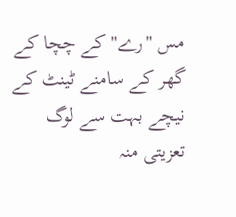مس "رے" کے چچا کے گھر کے سامنے ٹینٹ کے نیچے بہت سے لوگ تعزیتی منہ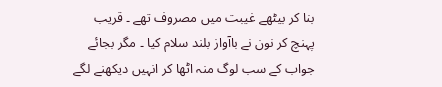بنا کر بیٹھے غیبت میں مصروف تھے ۔ قریب پہنچ کر نون نے باآواز بلند سلام کیا ۔ مگر بجائے جواب کے سب لوگ منہ اٹھا کر انہیں دیکھنے لگے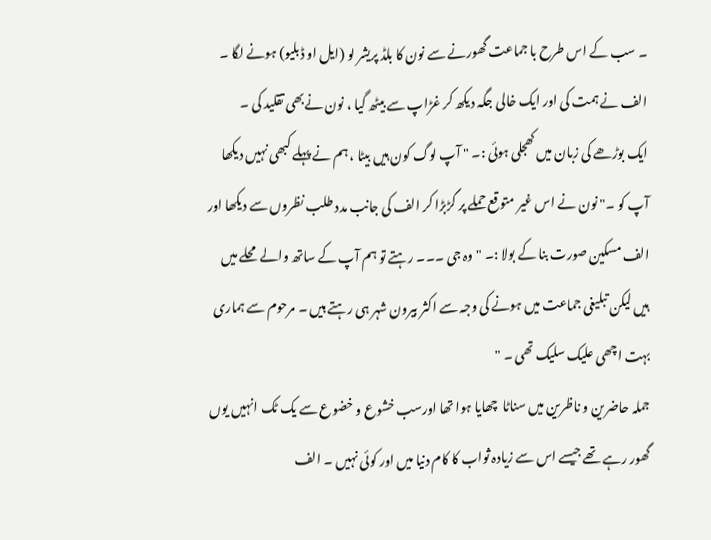۔ سب کے اس طرح با جماعت گھورنے سے نون کا بلڈ پریشر لو (ایل او ڈبلیو) ہونے لگا ۔ الف نے ہمت کی اور ایک خالی جگہ دیکھ کر غڑاپ سے بیٹھ گیا ، نون نےبھی تقلید کی ۔
ایک بوڑھے کی زبان میں کھجلی ہوئی :۔ " آپ لوگ کون ہیں بیٹا ، ہم نے پہلے کبھی نہیں دیکھا آپ کو ۔" نون نے اس غیر متوقع حملے پر گڑبڑا کر الف کی جانب مدد طلب نظروں سے دیکھا اور الف مسکین صورت بنا کے بولا :۔ "وہ جی ۔۔۔ رہتے تو ہم آپ کے ساتھ والے محلے میں  ہیں لیکن تبلیغی جماعت میں ہونے کی وجہ سے اکثر بیرون شہر ہی رہتے ہیں ۔ مرحوم سے ہماری بہت اچھی علیک سلیک تھی ۔ "
جملہ حاضرین و ناظرین میں سناٹا  چھایا ہوا تھا اورسب خشوع و خضوع سے یک ٹک انہیں یوں گھور رہے تھے جیسے اس سے زیادہ ثواب کا کام دنیا میں اور کوئی نہیں ۔ الف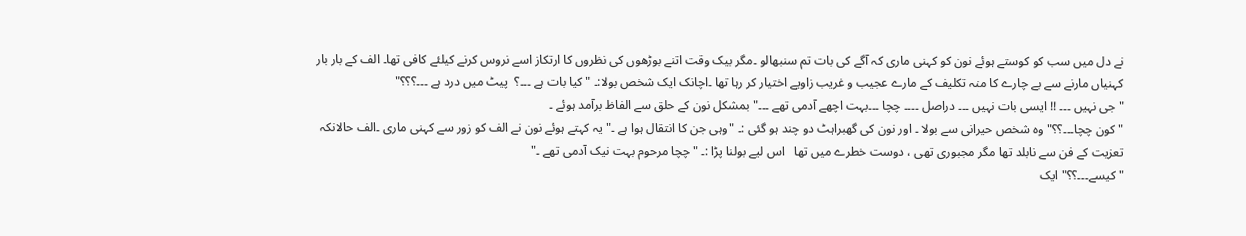نے دل میں سب کو کوستے ہوئے نون کو کہنی ماری کہ آگے کی بات تم سنبھالو ۔مگر بیک وقت اتنے بوڑھوں کی نظروں کا ارتکاز اسے نروس کرنے کیلئے کافی تھا۔ الف کے بار بار کہنیاں مارنے سے بے چارے کا منہ تکلیف کے مارے عجیب و غریب زاویے اختیار کر رہا تھا ۔اچانک ایک شخص بولا:۔ " کیا بات ہے ۔۔۔؟  پیٹ میں درد ہے ۔۔۔؟؟؟"
" جی نہیں ۔۔۔ !! ایسی بات نہیں ۔۔۔ دراصل ۔۔۔۔ چچا ۔۔۔بہت اچھے آدمی تھے ۔۔۔" بمشکل نون کے حلق سے الفاظ برآمد ہوئے ۔
"کون چچا۔۔۔؟؟" وہ شخص حیرانی سے بولا ۔ اور نون کی گھبراہٹ دو چند ہو گئی :۔ "وہی جن کا انتقال ہوا ہے ۔" یہ کہتے ہوئے نون نے الف کو زور سے کہنی ماری ۔الف حالانکہ تعزیت کے فن سے نابلد تھا مگر مجبوری تھی ، دوست خطرے میں تھا   اس لیے بولنا پڑا :۔ "چچا مرحوم بہت نیک آدمی تھے ۔"
"کیسے۔۔۔؟؟" ایک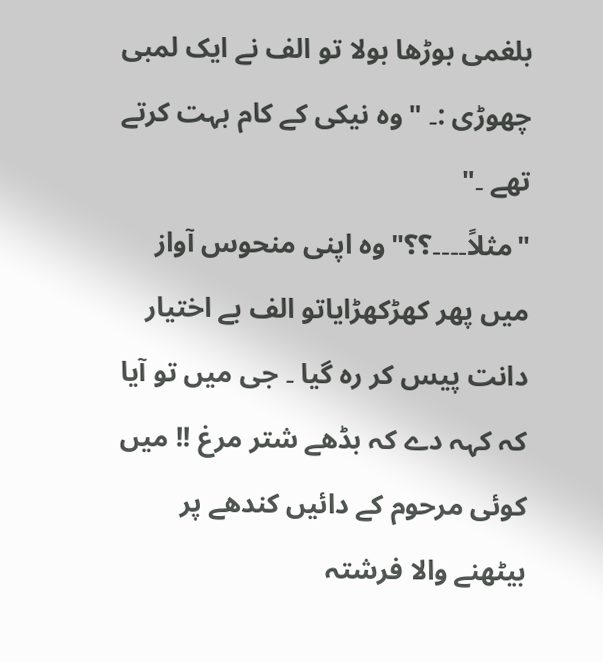بلغمی بوڑھا بولا تو الف نے ایک لمبی چھوڑی :۔ "وہ نیکی کے کام بہت کرتے تھے ۔"
"مثلاً۔۔۔۔؟؟"وہ اپنی منحوس آواز میں پھر کھڑکھڑایاتو الف بے اختیار دانت پیس کر رہ گیا ۔ جی میں تو آیا کہ کہہ دے کہ بڈھے شتر مرغ !! میں کوئی مرحوم کے دائیں کندھے پر بیٹھنے والا فرشتہ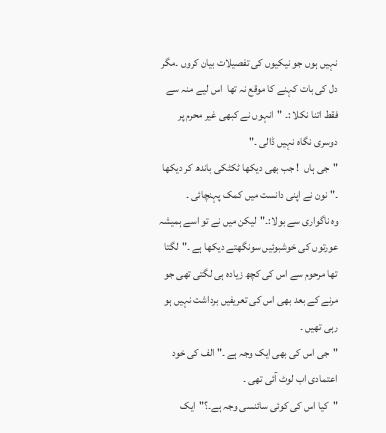نہیں ہوں جو نیکیوں کی تفصیلات بیان کروں ۔مگر دل کی بات کہنے کا موقع نہ تھا  اس لیے منہ سے  فقط اتنا نکلا :۔ "انہوں نے کبھی غیر محرم پر دوسری نگاہ نہیں ڈالی ۔"
"جی ہاں  ! جب بھی دیکھا ٹکٹکی باندھ کر دیکھا ۔" نون نے اپنی دانست میں کمک پہنچائی ۔
وہ ناگواری سے بولا:۔"لیکن میں نے تو اسے ہمیشہ عورتوں کی خوشبوئیں سونگھتے دیکھا ہے ۔"لگتا تھا مرحوم سے اس کی کچھ زیادہ ہی لگتی تھی جو مرنے کے بعد بھی اس کی تعریفیں برداشت نہیں ہو رہی تھیں ۔
"جی اس کی بھی ایک وجہ ہے ۔" الف کی خود اعتمادی اب لوٹ آئی تھی ۔
"کیا اس کی کوئی سائنسی وجہ ہے۔؟"ایک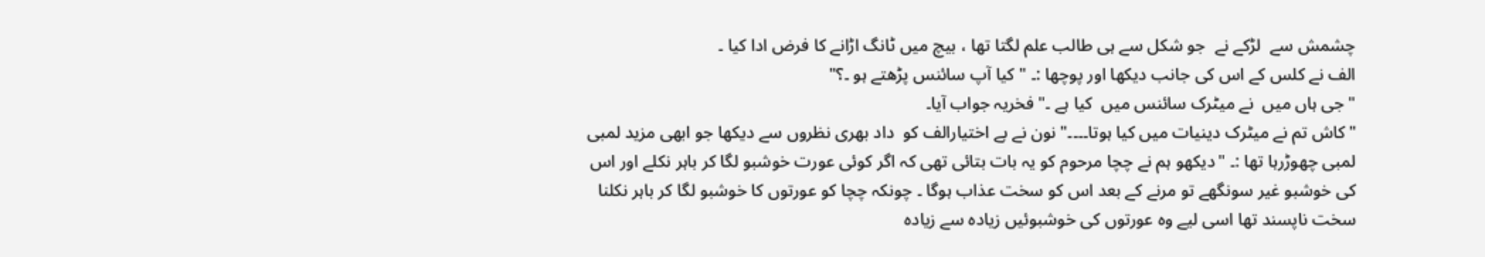چشمش سے  لڑکے نے  جو شکل سے ہی طالب علم لگتا تھا ، بیچ میں ٹانگ اڑانے کا فرض ادا کیا ۔
الف نے کلس کے اس کی جانب دیکھا اور پوچھا :۔ "کیا آپ سائنس پڑھتے ہو ۔؟"
"جی ہاں میں  نے میٹرک سائنس میں  کیا ہے ۔" فخریہ جواب آیا۔
"کاش تم نے میٹرک دینیات میں کیا ہوتا۔۔۔۔" نون نے بے اختیارالف کو  داد بھری نظروں سے دیکھا جو ابھی مزید لمبی لمبی چھوڑرہا تھا :۔ "دیکھو ہم نے چچا مرحوم کو یہ بات بتائی تھی کہ اگر کوئی عورت خوشبو لگا کر باہر نکلے اور اس کی خوشبو غیر سونگھے تو مرنے کے بعد اس کو سخت عذاب ہوگا ۔ چونکہ چچا کو عورتوں کا خوشبو لگا کر باہر نکلنا سخت ناپسند تھا اسی لیے وہ عورتوں کی خوشبوئیں زیادہ سے زیادہ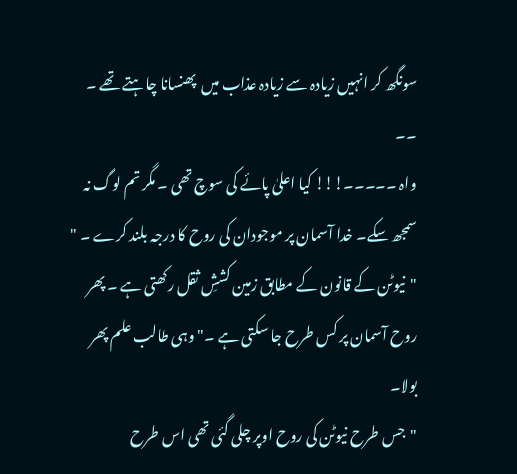سونگھ کر انہیں زیادہ سے زیادہ عذاب میں  پھنسانا چاہتے تھے ۔ ۔۔
واہ ۔۔۔۔۔!!! کیا اعلیٰ پائے کی سوچ تھی ۔ مگر تم لوگ نہ سمجھ سکے۔ خدا آسمان پر موجودان کی روح کا درجہ بلند کرے ۔ "
"نیوٹن کے قانون کے مطابق زمین کششِ ثقل رکھتی ہے ۔ پھر روح آسمان پر کس طرح جا سکتی ہے ۔" وہی طالب علم پھر بولا۔
"جس طرح نیوٹن کی روح اوپر چلی گئی تھی اس طرح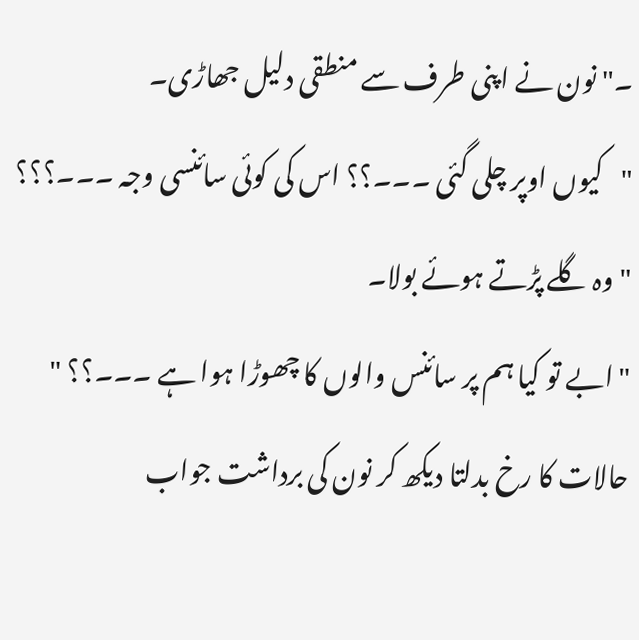۔" نون نے اپنی طرف سے منطقی دلیل جھاڑی۔
"کیوں اوپر چلی گئی ۔۔۔؟؟ اس کی کوئی سائنسی وجہ ۔۔۔؟؟؟ " وہ گلے پڑتے ہوئے بولا۔
"ابے تو کیا ہم پر سائنس والوں کا چھوڑا ہوا ہے ۔۔۔؟؟ " حالات کا رخ بدلتا دیکھ کر نون کی برداشت جواب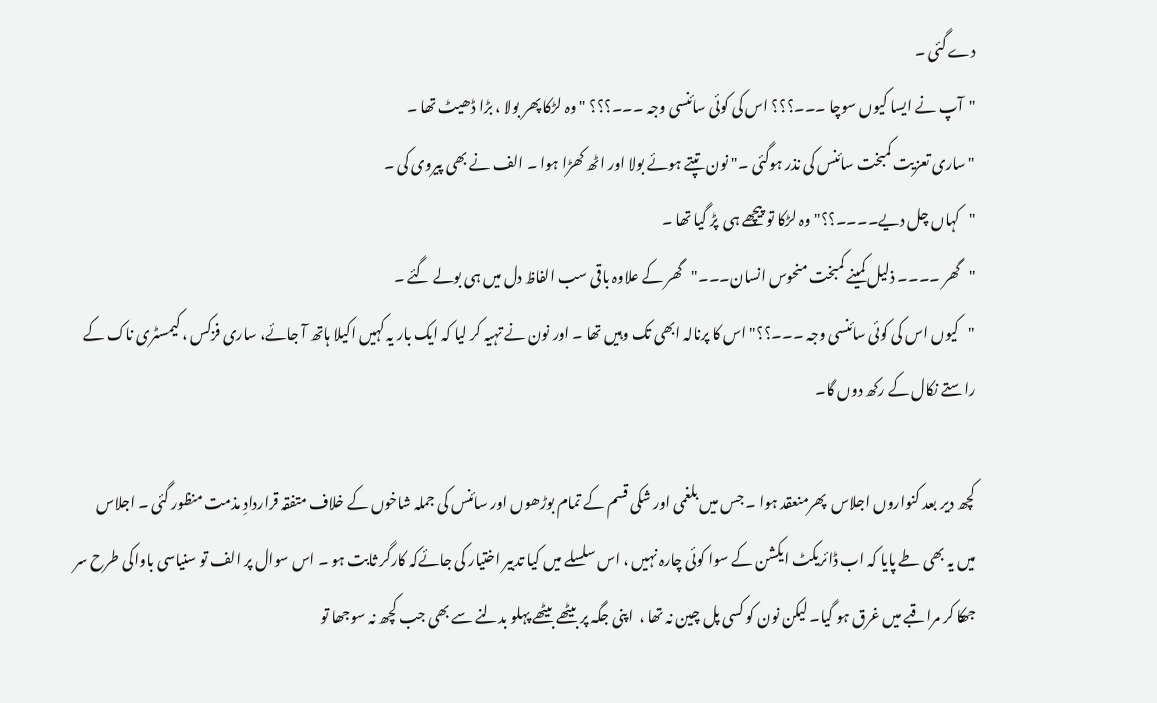دے گئی ۔
"آپ نے ایسا کیوں سوچا ۔۔۔؟؟؟ اس کی کوئی سائنسی وجہ ۔۔۔؟؟؟ " وہ لڑکا پھر بولا ، بڑا ڈھیٹ تھا ۔
"ساری تعزیت کمبخت سائنس کی نذر ہوگئی ۔" نون تپتے ہوئے بولا اور اٹھ کھڑا ہوا ۔ الف نے بھی پیروی کی ۔
"کہاں چل دیے۔۔۔۔؟؟" وہ لڑکا تو پیچھے ہی  پڑ گیا تھا ۔
"گھر ۔۔۔۔ ذلیل کمینے کمبخت منحوس انسان۔۔۔"گھر کے علاوہ باقی سب الفاظ دل میں ہی بولے گئے ۔
"کیوں اس کی کوئی سائنسی وجہ ۔۔۔؟؟" اس کا پرنالہ ابھی تک وہیں تھا ۔ اور نون نے تہیہ کر لیا کہ ایک بار یہ کہیں اکیلا ہاتھ آ جائے، ساری فزکس ، کیمسٹری ناک کے راستے نکال کے رکھ دوں گا۔

کچھ دیر بعد کنواروں اجلاس  پھرمنعقد ہوا ۔ جس میں بلغمی اور شکی قسم کے تمام بوڑھوں اور سائنس کی جملہ شاخوں کے خلاف متفقہ قراردادِ مذمت منظور گئی ۔ اجلاس میں یہ بھی طے پایا کہ اب ڈائریکٹ ایکشن کے سوا کوئی چارہ نہیں ، اس سلسلے میں کیا تدبیر اختیار کی جائےکہ کارگر ثابت ہو ۔ اس سوال پر الف تو سنیاسی باواکی طرح سر جھکا کر مراقبے میں غرق ہو گیا۔ لیکن نون کو کسی پل چین نہ تھا ،  اپنی جگہ پر بیٹھے بیٹھے پہلو بدلنے سے بھی جب کچھ نہ سوجھا تو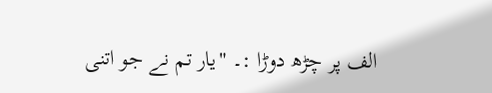الف پر چڑھ دوڑا :۔ "یار تم نے جو اتنی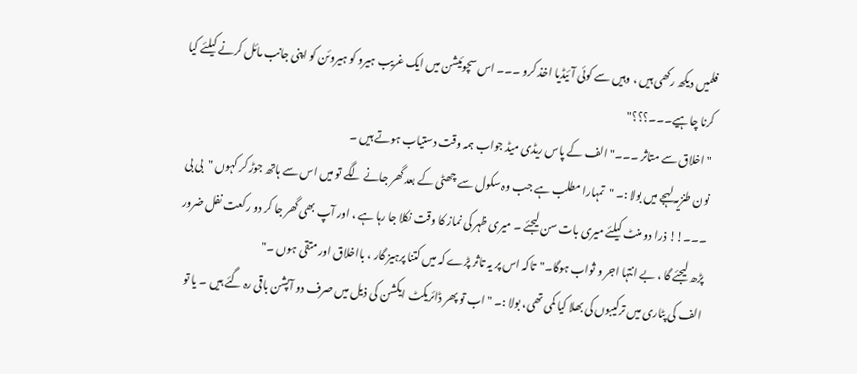فلمیں دیکھ رکھی ہیں ، وہیں سے کوئی آئیڈیا اخذ کرو ۔۔۔ اس سچوئیشن میں ایک غریب ہیرو کو ہیروئن کو اپنی جانب مائل کرنے کیلئے کیا کرنا چاہیے۔۔۔؟؟؟"
"اخلاق سے متاثر ۔۔۔" الف کے پاس ریڈی میڈ جواب ہمہ وقت دستیاب ہوتے ہیں ۔
نون طنزیہ لہجے میں بولا :۔ "تمہارا مطلب ہے جب وہ سکول سے چھٹی کے بعد گھر جانے لگے تو میں اس سے ہاتھ جوڑ کر کہوں "بی بی ۔۔۔!! ذرا دو منٹ کیلئے میری بات سن لیجئے ۔ میری ظہر کی نماز کا وقت نکلا جا رہا ہے ، اور آپ بھی گھر جا کر دو رکعت نفل ضرور پڑھ لیجئے گا ، بے انتہا اجر و ثواب ہوگا۔"تاکہ اس پر یہ تاثر پڑے کہ میں کتنا پرہیز گار ، بااخلاق اور متقی ہوں ۔"
الف کی پٹاری میں ترکیبوں کی بھلا کیا کمی تھی، بولا :۔ " اب تو پھر ڈائریکٹ ایکشن کی ذیل میں صرف دو آپشن باقی رہ گئے ہیں ۔ یا تو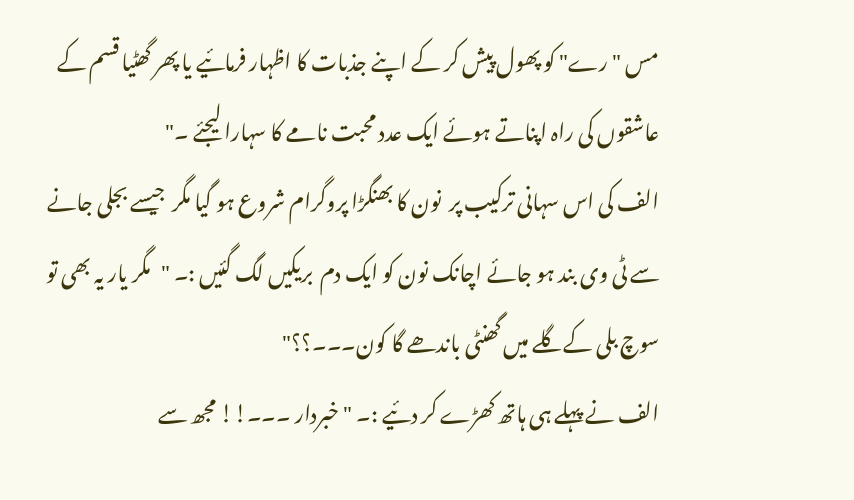مس "رے" کو پھول پیش کر کے اپنے جذبات کا اظہار فرمائیے یا پھر گھٹیا قسم کے عاشقوں کی راہ اپناتے ہوئے ایک عدد محبت نامے کا سہارا لیجئے ۔"
الف کی اس سہانی ترکیب پر  نون کا بھنگڑا پروگرام شروع ہو گیا مگر  جیسے بجلی جانے سے ٹی وی بند ہو جائے اچانک نون کو ایک دم  بریکیں لگ گئیں :۔ "مگر یار یہ بھی تو سوچ بلی کےگلے میں گھنٹی باندھے گا کون۔۔۔؟؟"
الف نے پہلے ہی ہاتھ کھڑے کر دئیے :۔ "خبردار ۔۔۔!! مجھ سے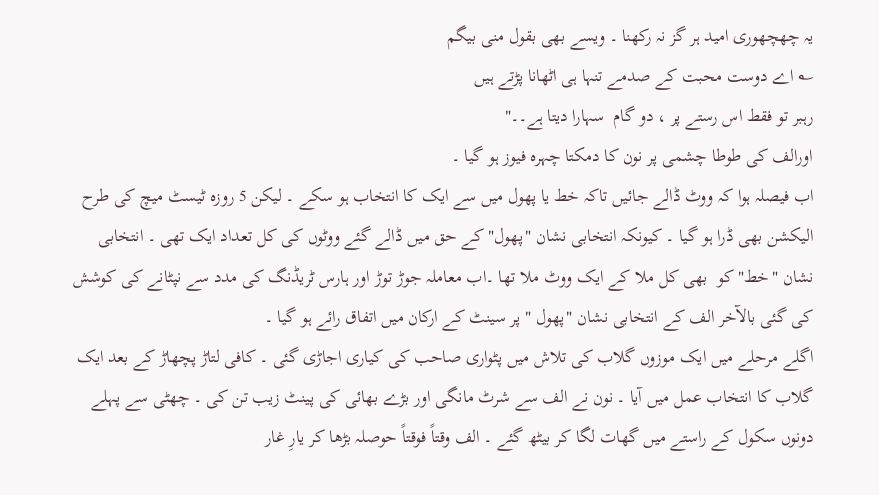یہ چھچھوری امید ہر گز نہ رکھنا ۔ ویسے بھی بقول منی بیگم
؎ اے دوست محبت کے صدمے تنہا ہی اٹھانا پڑتے ہیں
رہبر تو فقط اس رستے پر ، دو گام  سہارا دیتا ہے۔۔"
اورالف کی طوطا چشمی پر نون کا دمکتا چہرہ فیوز ہو گیا ۔
اب فیصلہ ہوا کہ ووٹ ڈالے جائیں تاکہ خط یا پھول میں سے ایک کا انتخاب ہو سکے ۔ لیکن 5 روزہ ٹیسٹ میچ کی طرح الیکشن بھی ڈرا ہو گیا ۔ کیونکہ انتخابی نشان "پھول" کے حق میں ڈالے گئے ووٹوں کی کل تعداد ایک تھی ۔ انتخابی نشان "خط"کو  بھی کل ملا کے ایک ووٹ ملا تھا ۔اب معاملہ جوڑ توڑ اور ہارس ٹریڈنگ کی مدد سے نپٹانے کی کوشش کی گئی بالآخر الف کے انتخابی نشان "پھول " پر سینٹ کے ارکان میں اتفاق رائے ہو گیا ۔
اگلے مرحلے میں ایک موزوں گلاب کی تلاش میں پٹواری صاحب کی کیاری اجاڑی گئی ۔ کافی لتاڑ پچھاڑ کے بعد ایک گلاب کا انتخاب عمل میں آیا ۔ نون نے الف سے شرٹ مانگی اور بڑے بھائی کی پینٹ زیب تن کی ۔ چھٹی سے پہلے دونوں سکول کے راستے میں گھات لگا کر بیٹھ گئے ۔ الف وقتاً فوقتاً حوصلہ بڑھا کر یارِ غار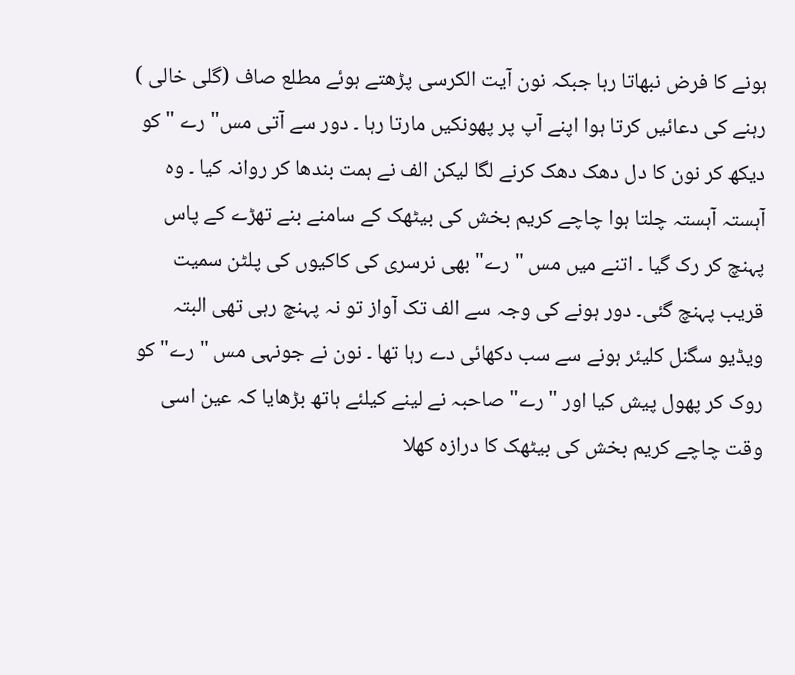ہونے کا فرض نبھاتا رہا جبکہ نون آیت الکرسی پڑھتے ہوئے مطلع صاف (گلی خالی ) رہنے کی دعائیں کرتا ہوا اپنے آپ پر پھونکیں مارتا رہا ۔ دور سے آتی مس"رے " کو دیکھ کر نون کا دل دھک دھک کرنے لگا لیکن الف نے ہمت بندھا کر روانہ کیا ۔ وہ آہستہ آہستہ چلتا ہوا چاچے کریم بخش کی بیٹھک کے سامنے بنے تھڑے کے پاس پہنچ کر رک گیا ۔ اتنے میں مس "رے" بھی نرسری کی کاکیوں کی پلٹن سمیت قریب پہنچ گئی۔ دور ہونے کی وجہ سے الف تک آواز تو نہ پہنچ رہی تھی البتہ ویڈیو سگنل کلیئر ہونے سے سب دکھائی دے رہا تھا ۔ نون نے جونہی مس " رے" کو روک کر پھول پیش کیا اور "رے" صاحبہ نے لینے کیلئے ہاتھ بڑھایا کہ عین اسی وقت چاچے کریم بخش کی بیٹھک کا درازہ کھلا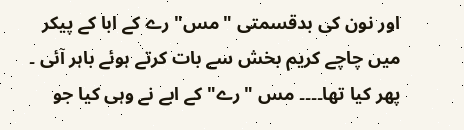اور نون کی بدقسمتی "مس" رے کے ابا کے پیکر میں چاچے کریم بخش سے بات کرتے ہوئے باہر آئی ۔
پھر کیا تھا۔۔۔۔ مس "رے" کے ابے نے وہی کیا جو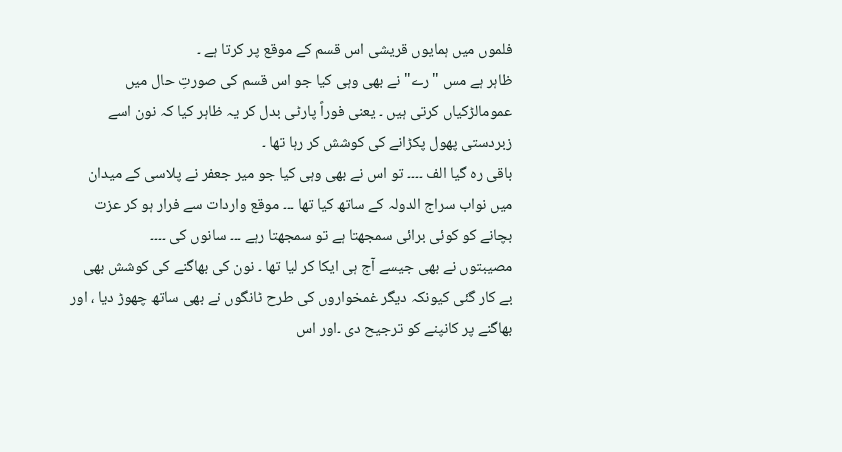فلموں میں ہمایوں قریشی اس قسم کے موقع پر کرتا ہے ۔
ظاہر ہے مس "رے" نے بھی وہی کیا جو اس قسم کی صورتِ حال میں عمومالڑکیاں کرتی ہیں ۔ یعنی فوراً پارٹی بدل کر یہ ظاہر کیا کہ نون اسے زبردستی پھول پکڑانے کی کوشش کر رہا تھا ۔
باقی رہ گیا الف ۔۔۔۔ تو اس نے بھی وہی کیا جو میر جعفر نے پلاسی کے میدان میں نواب سراج الدولہ کے ساتھ کیا تھا ۔۔۔ موقع واردات سے فرار ہو کر عزت بچانے کو کوئی برائی سمجھتا ہے تو سمجھتا رہے ۔۔۔ سانوں کی ۔۔۔۔
مصیبتوں نے بھی جیسے آج ہی ایکا کر لیا تھا ۔ نون کی بھاگنے کی کوشش بھی بے کار گئی کیونکہ دیگر غمخواروں کی طرح ٹانگوں نے بھی ساتھ چھوڑ دیا ، اور بھاگنے پر کانپنے کو ترجیح دی ۔اور اس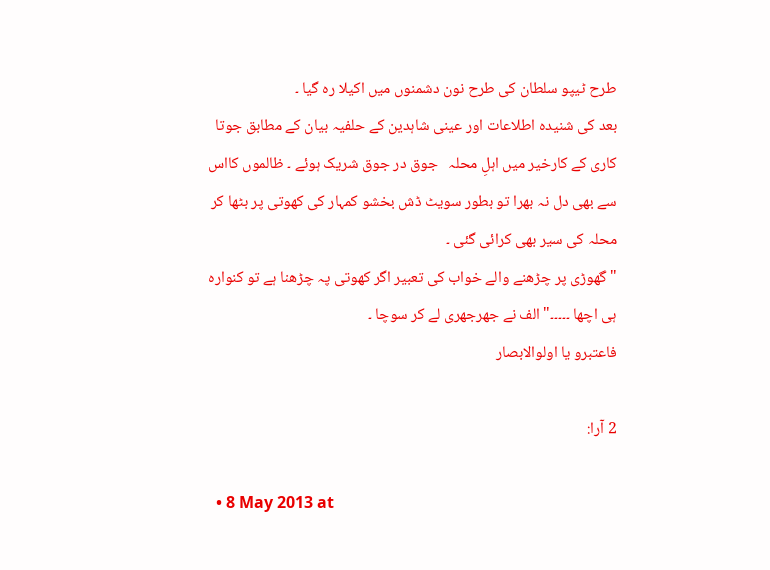طرح ٹیپو سلطان کی طرح نون دشمنوں میں اکیلا رہ گیا ۔
بعد کی شنیدہ اطلاعات اور عینی شاہدین کے حلفیہ بیان کے مطابق جوتا کاری کے کارخیر میں اہلِ محلہ   جوق در جوق شریک ہوئے ۔ ظالموں کااس سے بھی دل نہ بھرا تو بطور سویٹ ڈش بخشو کمہار کی کھوتی پر بٹھا کر محلہ کی سیر بھی کرائی گئی ۔
"گھوڑی پر چڑھنے والے خواب کی تعبیر اگر کھوتی پہ چڑھنا ہے تو کنوارہ ہی اچھا ۔۔۔۔۔" الف نے جھرجھری لے کر سوچا ۔
فاعتبرو یا اولوالابصار

2 آرا:

  • 8 May 2013 at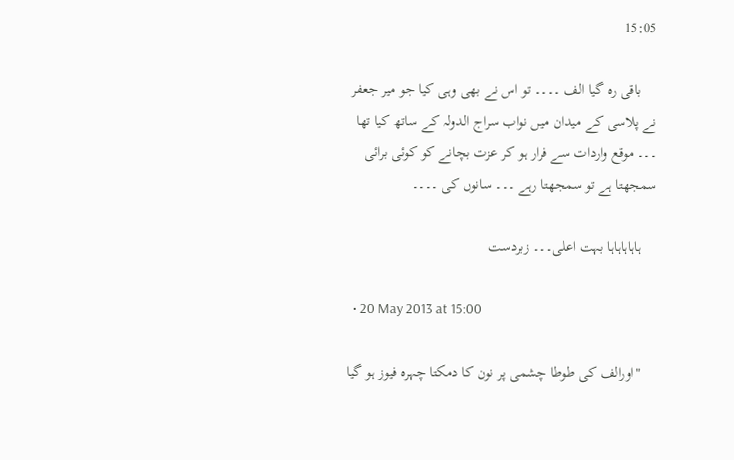15:05

    باقی رہ گیا الف ۔۔۔۔ تو اس نے بھی وہی کیا جو میر جعفر نے پلاسی کے میدان میں نواب سراج الدولہ کے ساتھ کیا تھا ۔۔۔ موقع واردات سے فرار ہو کر عزت بچانے کو کوئی برائی سمجھتا ہے تو سمجھتا رہے ۔۔۔ سانوں کی ۔۔۔۔

    ہاہاہاہاہا بہت اعلی۔۔۔ زبردست

  • 20 May 2013 at 15:00

    "اورالف کی طوطا چشمی پر نون کا دمکتا چہرہ فیوز ہو گیا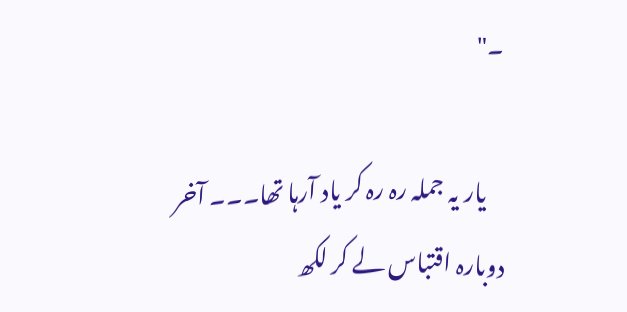۔"

    یار یہ جملہ رہ رہ کر یاد آرہا تھا۔۔۔ آخر دوبارہ اقتباس لے کر لکھ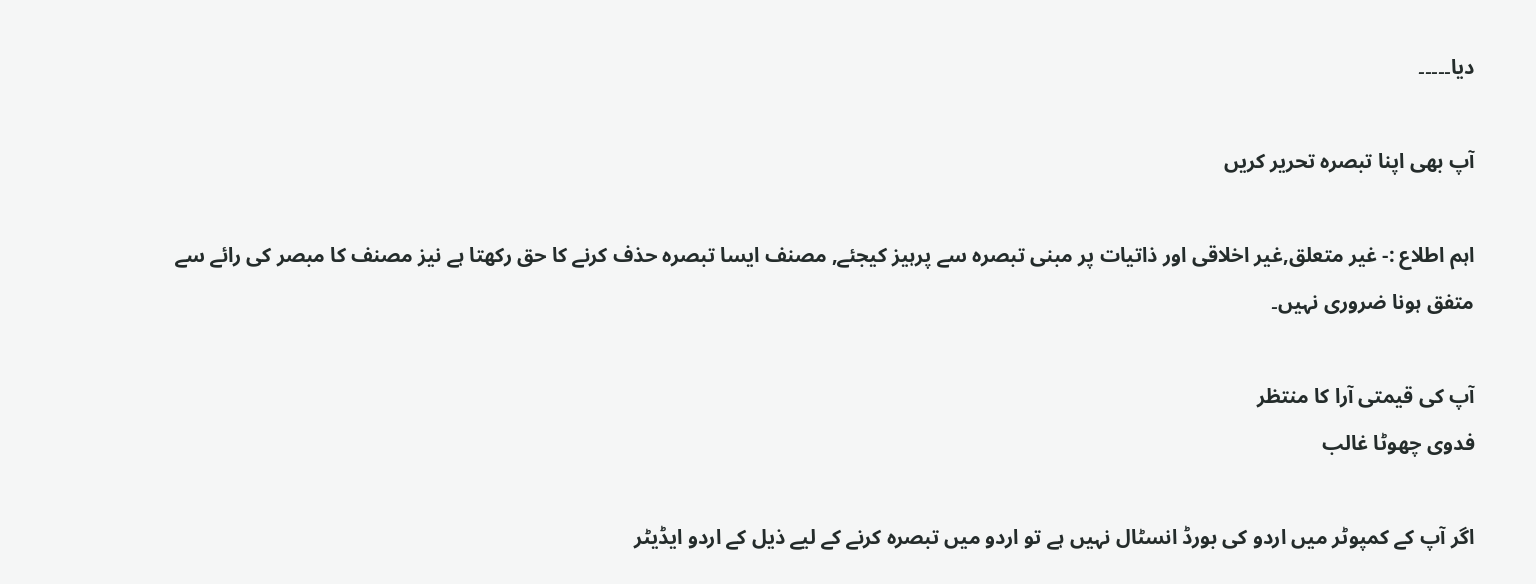دیا۔۔۔۔۔

آپ بھی اپنا تبصرہ تحریر کریں

اہم اطلاع :- غیر متعلق,غیر اخلاقی اور ذاتیات پر مبنی تبصرہ سے پرہیز کیجئے, مصنف ایسا تبصرہ حذف کرنے کا حق رکھتا ہے نیز مصنف کا مبصر کی رائے سے متفق ہونا ضروری نہیں۔

آپ کی قیمتی آرا کا منتظر
فدوی چھوٹا غالب

اگر آپ کے کمپوٹر میں اردو کی بورڈ انسٹال نہیں ہے تو اردو میں تبصرہ کرنے کے لیے ذیل کے اردو ایڈیٹر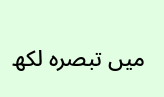میں تبصرہ لکھ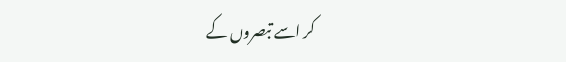کر اسے تبصروں کے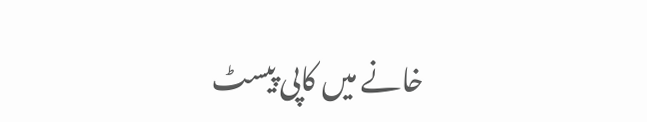خانے میں کاپی پیسٹ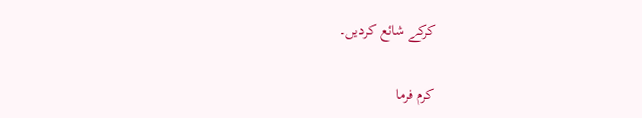کرکے شائع کردیں۔

کرم فرما